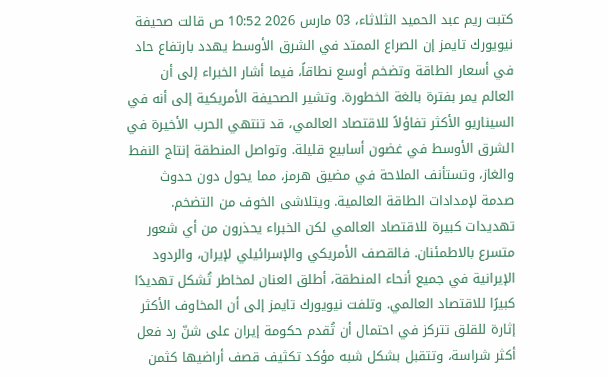كتبت ريم عبد الحميد الثلاثاء، 03 مارس 2026 10:52 ص قالت صحيفة نيويورك تايمز إن الصراع الممتد في الشرق الأوسط يهدد بارتفاع حاد في أسعار الطاقة وتضخم أوسع نطاقاً، فيما أشار الخبراء إلى أن العالم يمر بفترة بالغة الخطورة. وتشير الصحيفة الأمريكية إلى أنه في السيناريو الأكثر تفاؤلاً للاقتصاد العالمي، قد تنتهي الحرب الأخيرة في الشرق الأوسط في غضون أسابيع قليلة. وتواصل المنطقة إنتاج النفط والغاز، وتستأنف الملاحة في مضيق هرمز، مما يحول دون حدوث صدمة لإمدادات الطاقة العالمية. ويتلاشى الخوف من التضخم. تهديدات كبيرة للاقتصاد العالمي لكن الخبراء يحذرون من أي شعور متسرع بالاطمئنان. فالقصف الأمريكي والإسرائيلي لإيران، والردود الإيرانية في جميع أنحاء المنطقة، أطلق العنان لمخاطر تُشكل تهديدًا كبيرًا للاقتصاد العالمي. وتلفت نيويورك تايمز إلى أن المخاوف الأكثر إثارة للقلق تتركز في احتمال أن تُقدم حكومة إيران على شنّ رد فعل أكثر شراسة، وتتقبل بشكل شبه مؤكد تكثيف قصف أراضيها كثمن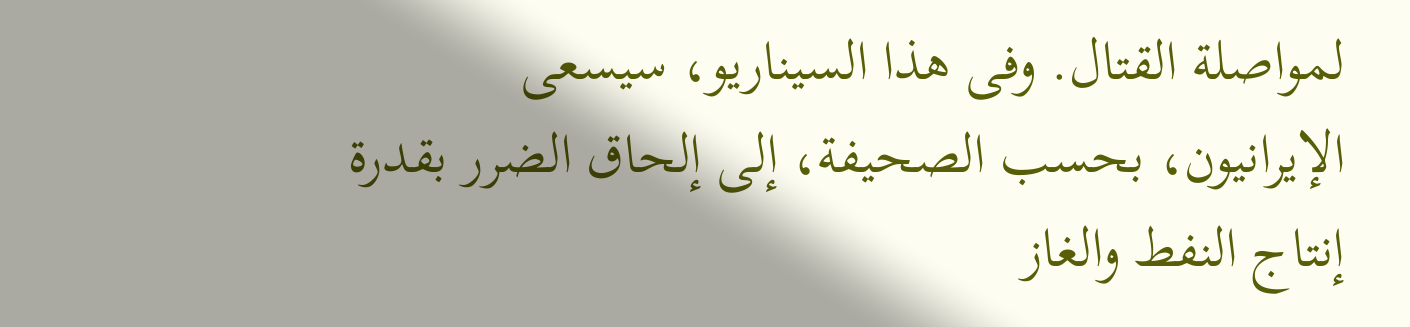لمواصلة القتال. وفى هذا السيناريو، سيسعى الإيرانيون، بحسب الصحيفة، إلى إلحاق الضرر بقدرة إنتاج النفط والغاز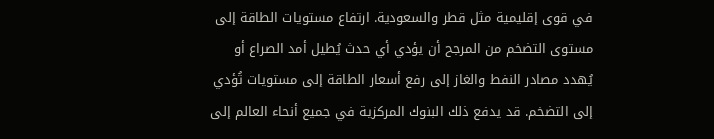في قوى إقليمية مثل قطر والسعودية. ارتفاع مستويات الطاقة إلى مستوى التضخم من المرجح أن يؤدي أي حدث يُطيل أمد الصراع أو يُهدد مصادر النفط والغاز إلى رفع أسعار الطاقة إلى مستويات تُؤدي إلى التضخم. قد يدفع ذلك البنوك المركزية في جميع أنحاء العالم إلى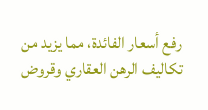رفع أسعار الفائدة، مما يزيد من تكاليف الرهن العقاري وقروض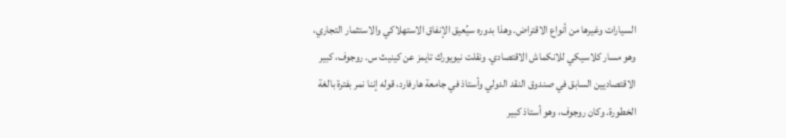السيارات وغيرها من أنواع الاقتراض. وهذا بدوره سيُعيق الإنفاق الاستهلاكي والاستثمار التجاري، وهو مسار كلاسيكي للانكماش الاقتصادي. ونقلت نيويورك تايمز عن كينيث س. روجوف، كبير الاقتصاديين السابق في صندوق النقد الدولي وأستاذ في جامعة هارفارد، قوله إننا نمر بفترة بالغة الخطورة. وكان روجوف، وهو أستاذ كبير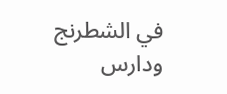في الشطرنج ودارس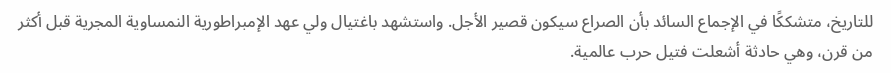للتاريخ، متشككًا في الإجماع السائد بأن الصراع سيكون قصير الأجل. واستشهد باغتيال ولي عهد الإمبراطورية النمساوية المجرية قبل أكثر من قرن، وهي حادثة أشعلت فتيل حرب عالمية.